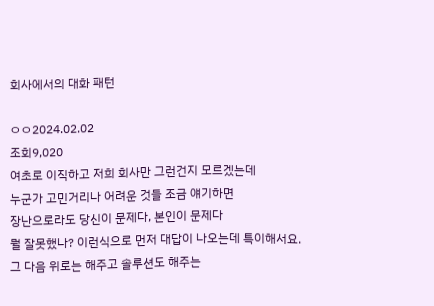회사에서의 대화 패턴

ㅇㅇ2024.02.02
조회9,020
여초로 이직하고 저희 회사만 그런건지 모르겠는데
누군가 고민거리나 어려운 것들 조금 얘기하면
장난으로라도 당신이 문제다, 본인이 문제다
뭘 잘못했나? 이런식으로 먼저 대답이 나오는데 특이해서요.
그 다음 위로는 해주고 솔루션도 해주는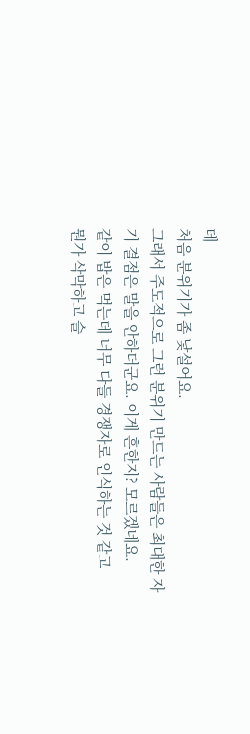데
처음 분위기가 좀 낯설어요.
그래서 주도적으로 그런 분위기 만드는 사람들은 최대한 자기 결점은 말을 안하더군요. 이게 흔한지? 모르겠네요.
같이 밥은 먹는데 너무 다들 경쟁자로 인식하는 것 같고
뭔가 삭막하고 슬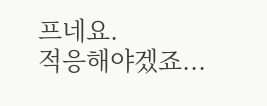프네요.
적응해야겠죠...